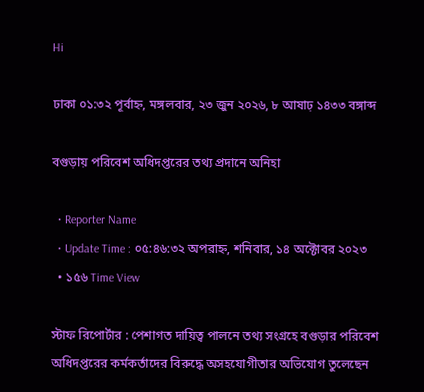Hi

ঢাকা ০১:৩২ পূর্বাহ্ন, মঙ্গলবার, ২৩ জুন ২০২৬, ৮ আষাঢ় ১৪৩৩ বঙ্গাব্দ

বগুড়ায় পরিবেশ অধিদপ্তরের তথ্য প্রদানে অনিহা

  • Reporter Name
  • Update Time : ০৫:৪৬:৩২ অপরাহ্ন, শনিবার, ১৪ অক্টোবর ২০২৩
  • ১৫৬ Time View

স্টাফ রিপোর্টার : পেশাগত দায়িত্ব পালনে তথ্য সংগ্রহে বগুড়ার পরিবেশ অধিদপ্তরের কর্মকর্তাদের বিরুদ্ধে অসহযোগীতার অভিযোগ তুলেছেন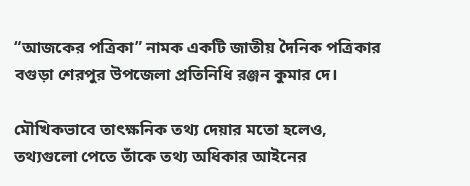“আজকের পত্রিকা” নামক একটি জাতীয় দৈনিক পত্রিকার বগুড়া শেরপুর উপজেলা প্রতিনিধি রঞ্জন কুমার দে।

মৌখিকভাবে তাৎক্ষনিক তথ্য দেয়ার মতো হলেও, তথ্যগুলো পেতে তাঁকে তথ্য অধিকার আইনের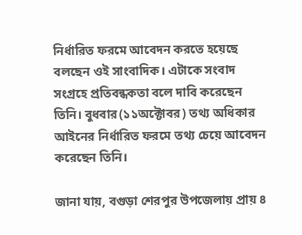নির্ধারিত ফরমে আবেদন করতে হয়েছে বলছেন ওই সাংবাদিক। এটাকে সংবাদ সংগ্রহে প্রতিবন্ধকতা বলে দাবি করেছেন তিনি। বুধবার(১১অক্টোবর) তথ্য অধিকার আইনের নির্ধারিত ফরমে তথ্য চেয়ে আবেদন করেছেন তিনি।

জানা যায়, বগুড়া শেরপুর উপজেলায় প্রায় ৪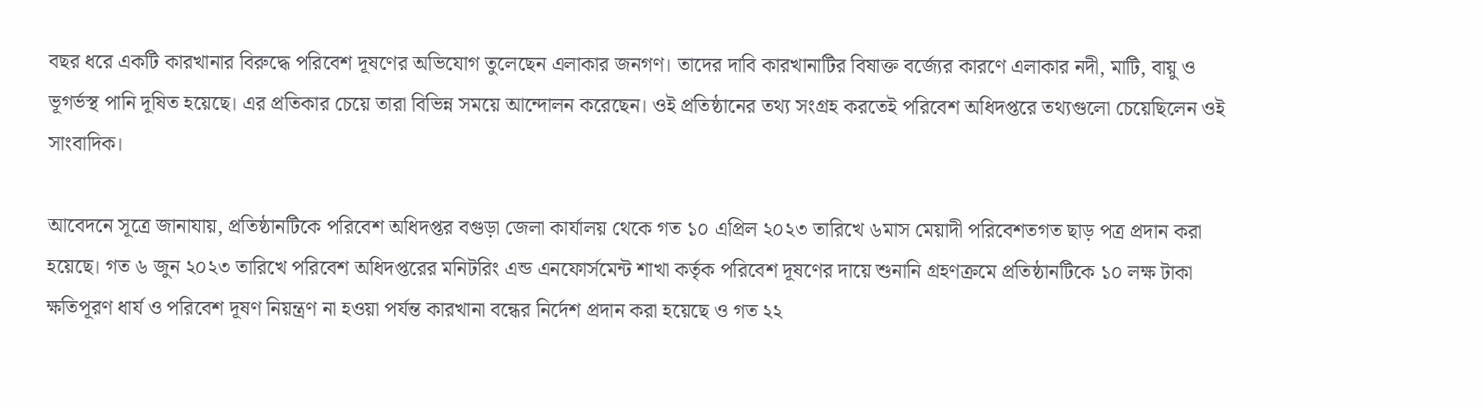বছর ধরে একটি কারখানার বিরুদ্ধে পরিবেশ দূষণের অভিযোগ তুলেছেন এলাকার জনগণ। তাদের দাবি কারখানাটির বিষাক্ত বর্জ্যের কারণে এলাকার নদী, মাটি, বায়ু ও ভূগর্ভস্থ পানি দূষিত হয়েছে। এর প্রতিকার চেয়ে তারা বিভিন্ন সময়ে আন্দোলন করেছেন। ওই প্রতিষ্ঠানের তথ্য সংগ্রহ করতেই পরিবেশ অধিদপ্তরে তথ্যগুলো চেয়েছিলেন ওই সাংবাদিক।

আবেদনে সূত্রে জানাযায়, প্রতিষ্ঠানটিকে পরিবেশ অধিদপ্তর বগুড়া জেলা কার্যালয় থেকে গত ১০ এপ্রিল ২০২৩ তারিখে ৬মাস মেয়াদী পরিবেশতগত ছাড় পত্র প্রদান করা হয়েছে। গত ৬ জুন ২০২৩ তারিখে পরিবেশ অধিদপ্তরের মনিটরিং এন্ড এনফোর্সমেন্ট শাখা কর্তৃক পরিবেশ দূষণের দায়ে শুনানি গ্রহণক্রমে প্রতিষ্ঠানটিকে ১০ লক্ষ টাকা ক্ষতিপূরণ ধার্য ও পরিবেশ দূষণ নিয়ন্ত্রণ না হওয়া পর্যন্ত কারখানা বন্ধের নির্দেশ প্রদান করা হয়েছে ও গত ২২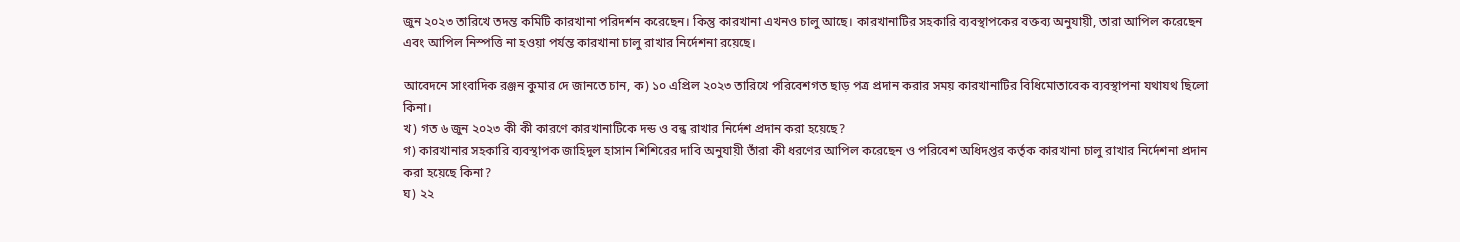জুন ২০২৩ তারিখে তদন্ত কমিটি কারখানা পরিদর্শন করেছেন। কিন্তু কারখানা এখনও চালু আছে। কারখানাটির সহকারি ব্যবস্থাপকের বক্তব্য অনুযায়ী, তারা আপিল করেছেন এবং আপিল নিস্পত্তি না হওয়া পর্যন্ত কারখানা চালু রাখার নির্দেশনা রয়েছে।

আবেদনে সাংবাদিক রঞ্জন কুমার দে জানতে চান, ক) ১০ এপ্রিল ২০২৩ তারিখে পরিবেশগত ছাড় পত্র প্রদান করার সময় কারখানাটির বিধিমোতাবেক ব্যবস্থাপনা যথাযথ ছিলো কিনা।
খ) গত ৬ জুন ২০২৩ কী কী কারণে কারখানাটিকে দন্ড ও বন্ধ রাখার নির্দেশ প্রদান করা হয়েছে?
গ) কারখানার সহকারি ব্যবস্থাপক জাহিদুল হাসান শিশিরের দাবি অনুযায়ী তাঁরা কী ধরণের আপিল করেছেন ও পরিবেশ অধিদপ্তর কর্তৃক কারখানা চালু রাখার নির্দেশনা প্রদান করা হয়েছে কিনা?
ঘ) ২২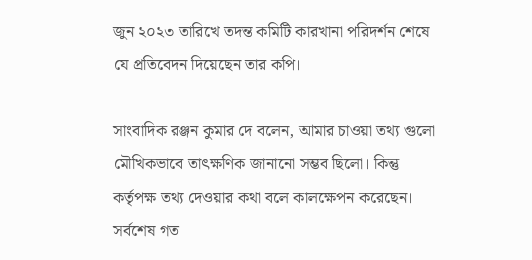জুন ২০২৩ তারিখে তদন্ত কমিটি কারখানা পরিদর্শন শেষে যে প্রতিবেদন দিয়েছেন তার কপি।

সাংবাদিক রঞ্জন কুমার দে বলেন, আমার চাওয়া তথ্য গুলো মৌখিকভাবে তাৎক্ষণিক জানানো সম্ভব ছিলো। কিন্তু কর্তৃপক্ষ তথ্য দেওয়ার কথা বলে কালক্ষেপন করেছেন। সর্বশেষ গত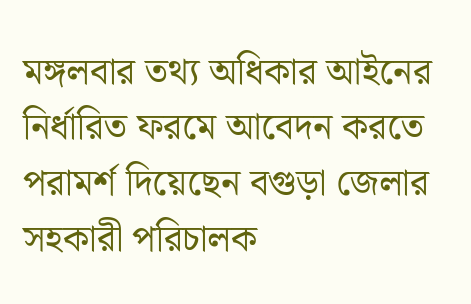মঙ্গলবার তথ্য অধিকার আইনের নির্ধারিত ফরমে আবেদন করতে পরামর্শ দিয়েছেন বগুড়া জেলার সহকারী পরিচালক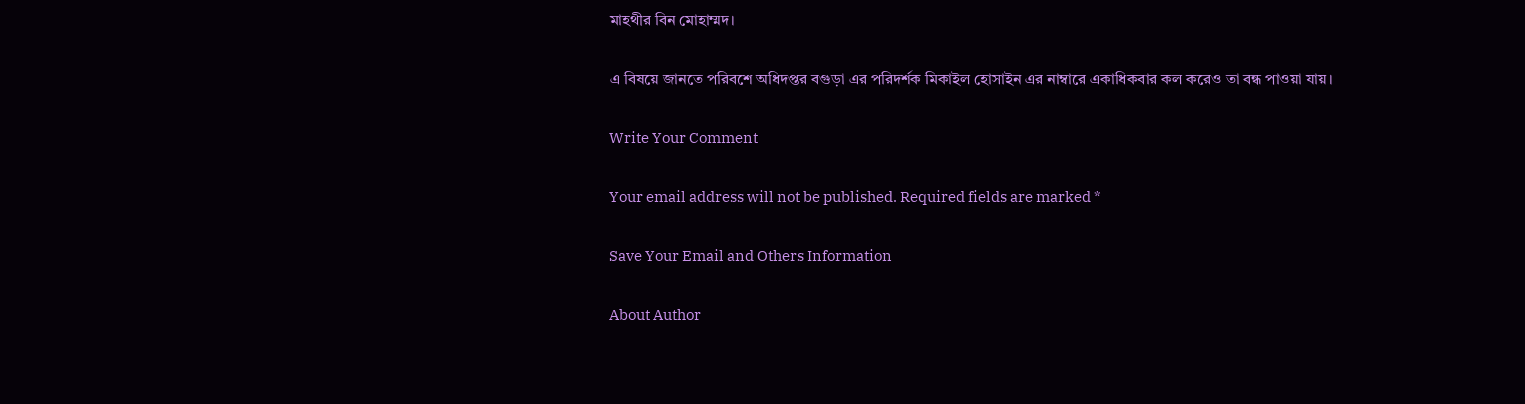মাহথীর বিন মোহাম্মদ।

এ বিষয়ে জানতে পরিবশে অধিদপ্তর বগুড়া এর পরিদর্শক মিকাইল হোসাইন এর নাম্বারে একাধিকবার কল করেও তা বন্ধ পাওয়া যায়।

Write Your Comment

Your email address will not be published. Required fields are marked *

Save Your Email and Others Information

About Author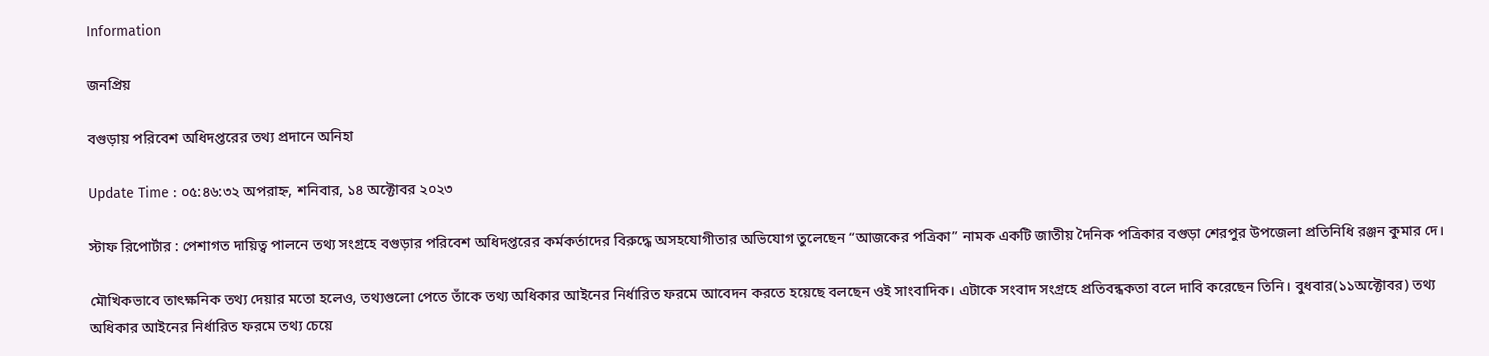Information

জনপ্রিয়

বগুড়ায় পরিবেশ অধিদপ্তরের তথ্য প্রদানে অনিহা

Update Time : ০৫:৪৬:৩২ অপরাহ্ন, শনিবার, ১৪ অক্টোবর ২০২৩

স্টাফ রিপোর্টার : পেশাগত দায়িত্ব পালনে তথ্য সংগ্রহে বগুড়ার পরিবেশ অধিদপ্তরের কর্মকর্তাদের বিরুদ্ধে অসহযোগীতার অভিযোগ তুলেছেন “আজকের পত্রিকা” নামক একটি জাতীয় দৈনিক পত্রিকার বগুড়া শেরপুর উপজেলা প্রতিনিধি রঞ্জন কুমার দে।

মৌখিকভাবে তাৎক্ষনিক তথ্য দেয়ার মতো হলেও, তথ্যগুলো পেতে তাঁকে তথ্য অধিকার আইনের নির্ধারিত ফরমে আবেদন করতে হয়েছে বলছেন ওই সাংবাদিক। এটাকে সংবাদ সংগ্রহে প্রতিবন্ধকতা বলে দাবি করেছেন তিনি। বুধবার(১১অক্টোবর) তথ্য অধিকার আইনের নির্ধারিত ফরমে তথ্য চেয়ে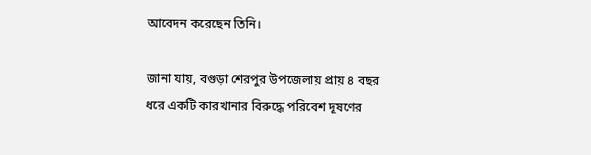আবেদন করেছেন তিনি।

জানা যায়, বগুড়া শেরপুর উপজেলায় প্রায় ৪ বছর ধরে একটি কারখানার বিরুদ্ধে পরিবেশ দূষণের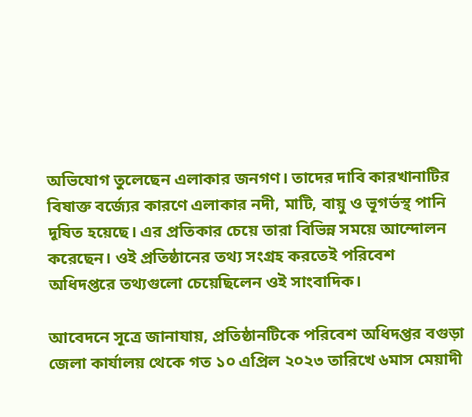অভিযোগ তুলেছেন এলাকার জনগণ। তাদের দাবি কারখানাটির বিষাক্ত বর্জ্যের কারণে এলাকার নদী, মাটি, বায়ু ও ভূগর্ভস্থ পানি দূষিত হয়েছে। এর প্রতিকার চেয়ে তারা বিভিন্ন সময়ে আন্দোলন করেছেন। ওই প্রতিষ্ঠানের তথ্য সংগ্রহ করতেই পরিবেশ অধিদপ্তরে তথ্যগুলো চেয়েছিলেন ওই সাংবাদিক।

আবেদনে সূত্রে জানাযায়, প্রতিষ্ঠানটিকে পরিবেশ অধিদপ্তর বগুড়া জেলা কার্যালয় থেকে গত ১০ এপ্রিল ২০২৩ তারিখে ৬মাস মেয়াদী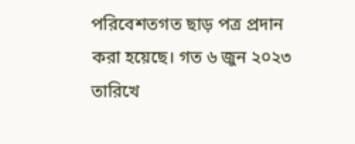পরিবেশতগত ছাড় পত্র প্রদান করা হয়েছে। গত ৬ জুন ২০২৩ তারিখে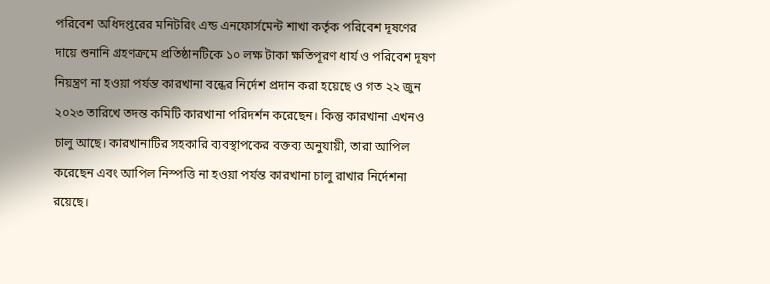পরিবেশ অধিদপ্তরের মনিটরিং এন্ড এনফোর্সমেন্ট শাখা কর্তৃক পরিবেশ দূষণের দায়ে শুনানি গ্রহণক্রমে প্রতিষ্ঠানটিকে ১০ লক্ষ টাকা ক্ষতিপূরণ ধার্য ও পরিবেশ দূষণ নিয়ন্ত্রণ না হওয়া পর্যন্ত কারখানা বন্ধের নির্দেশ প্রদান করা হয়েছে ও গত ২২ জুন ২০২৩ তারিখে তদন্ত কমিটি কারখানা পরিদর্শন করেছেন। কিন্তু কারখানা এখনও চালু আছে। কারখানাটির সহকারি ব্যবস্থাপকের বক্তব্য অনুযায়ী, তারা আপিল করেছেন এবং আপিল নিস্পত্তি না হওয়া পর্যন্ত কারখানা চালু রাখার নির্দেশনা রয়েছে।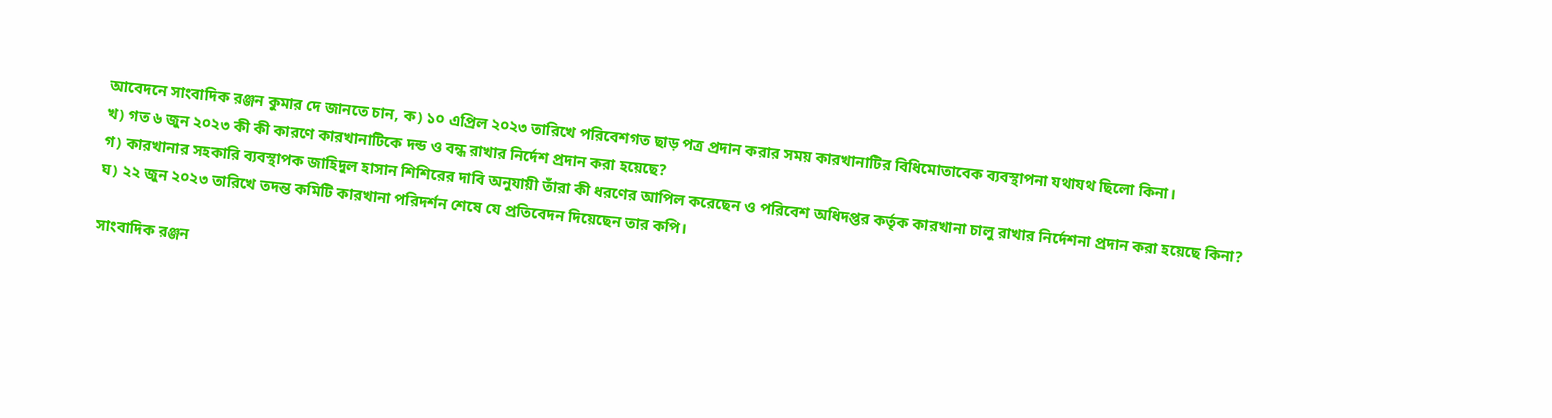আবেদনে সাংবাদিক রঞ্জন কুমার দে জানতে চান, ক) ১০ এপ্রিল ২০২৩ তারিখে পরিবেশগত ছাড় পত্র প্রদান করার সময় কারখানাটির বিধিমোতাবেক ব্যবস্থাপনা যথাযথ ছিলো কিনা।
খ) গত ৬ জুন ২০২৩ কী কী কারণে কারখানাটিকে দন্ড ও বন্ধ রাখার নির্দেশ প্রদান করা হয়েছে?
গ) কারখানার সহকারি ব্যবস্থাপক জাহিদুল হাসান শিশিরের দাবি অনুযায়ী তাঁরা কী ধরণের আপিল করেছেন ও পরিবেশ অধিদপ্তর কর্তৃক কারখানা চালু রাখার নির্দেশনা প্রদান করা হয়েছে কিনা?
ঘ) ২২ জুন ২০২৩ তারিখে তদন্ত কমিটি কারখানা পরিদর্শন শেষে যে প্রতিবেদন দিয়েছেন তার কপি।

সাংবাদিক রঞ্জন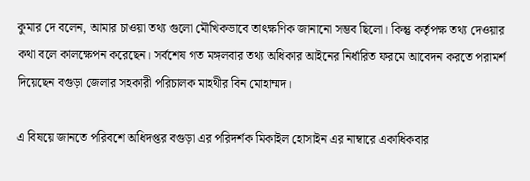কুমার দে বলেন, আমার চাওয়া তথ্য গুলো মৌখিকভাবে তাৎক্ষণিক জানানো সম্ভব ছিলো। কিন্তু কর্তৃপক্ষ তথ্য দেওয়ার কথা বলে কালক্ষেপন করেছেন। সর্বশেষ গত মঙ্গলবার তথ্য অধিকার আইনের নির্ধারিত ফরমে আবেদন করতে পরামর্শ দিয়েছেন বগুড়া জেলার সহকারী পরিচালক মাহথীর বিন মোহাম্মদ।

এ বিষয়ে জানতে পরিবশে অধিদপ্তর বগুড়া এর পরিদর্শক মিকাইল হোসাইন এর নাম্বারে একাধিকবার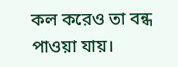কল করেও তা বন্ধ পাওয়া যায়।